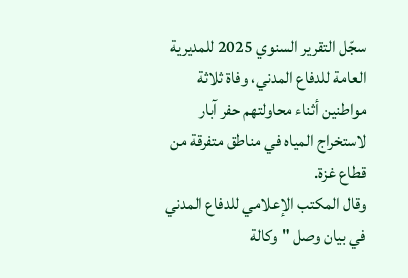سجّل التقرير السنوي 2025 للمديرية العامة للدفاع المدني، وفاة ثلاثة مواطنين أثناء محاولتهم حفر آبار لاستخراج المياه في مناطق متفرقة من قطاع غزة.
وقال المكتب الإعلامي للدفاع المدني في بيان وصل "وكالة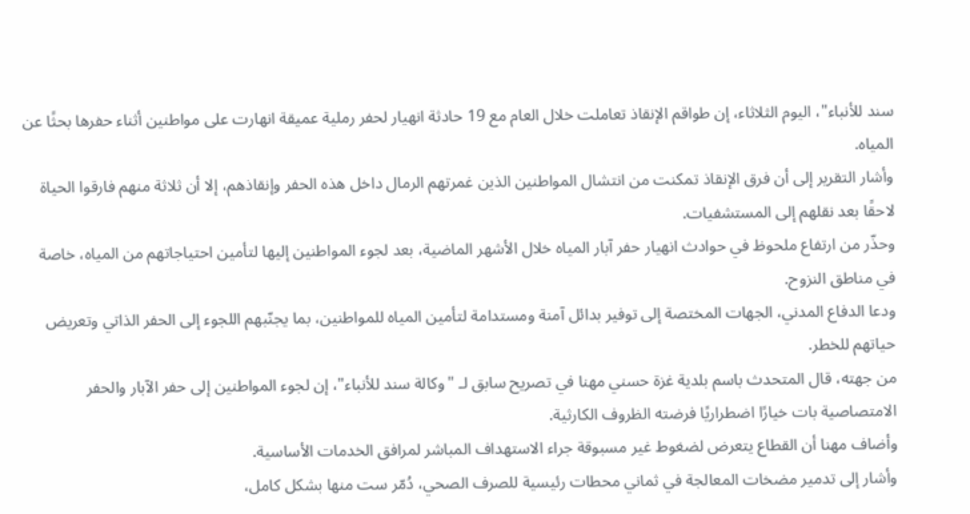سند للأنباء"، اليوم الثلاثاء، إن طواقم الإنقاذ تعاملت خلال العام مع 19 حادثة انهيار لحفر رملية عميقة انهارت على مواطنين أثناء حفرها بحثًا عن المياه.
وأشار التقرير إلى أن فرق الإنقاذ تمكنت من انتشال المواطنين الذين غمرتهم الرمال داخل هذه الحفر وإنقاذهم، إلا أن ثلاثة منهم فارقوا الحياة لاحقًا بعد نقلهم إلى المستشفيات.
وحذّر من ارتفاع ملحوظ في حوادث انهيار حفر آبار المياه خلال الأشهر الماضية، بعد لجوء المواطنين إليها لتأمين احتياجاتهم من المياه، خاصة في مناطق النزوح.
ودعا الدفاع المدني، الجهات المختصة إلى توفير بدائل آمنة ومستدامة لتأمين المياه للمواطنين، بما يجنّبهم اللجوء إلى الحفر الذاتي وتعريض حياتهم للخطر.
من جهته، قال المتحدث باسم بلدية غزة حسني مهنا في تصريح سابق لـ "وكالة سند للأنباء"، إن لجوء المواطنين إلى حفر الآبار والحفر الامتصاصية بات خيارًا اضطراريًا فرضته الظروف الكارثية.
وأضاف مهنا أن القطاع يتعرض لضغوط غير مسبوقة جراء الاستهداف المباشر لمرافق الخدمات الأساسية.
وأشار إلى تدمير مضخات المعالجة في ثماني محطات رئيسية للصرف الصحي، دُمّر ست منها بشكل كامل،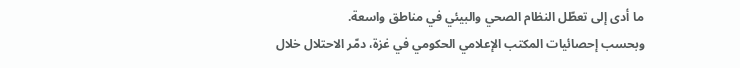ما أدى إلى تعطّل النظام الصحي والبيئي في مناطق واسعة.
وبحسب إحصائيات المكتب الإعلامي الحكومي في غزة، دمّر الاحتلال خلال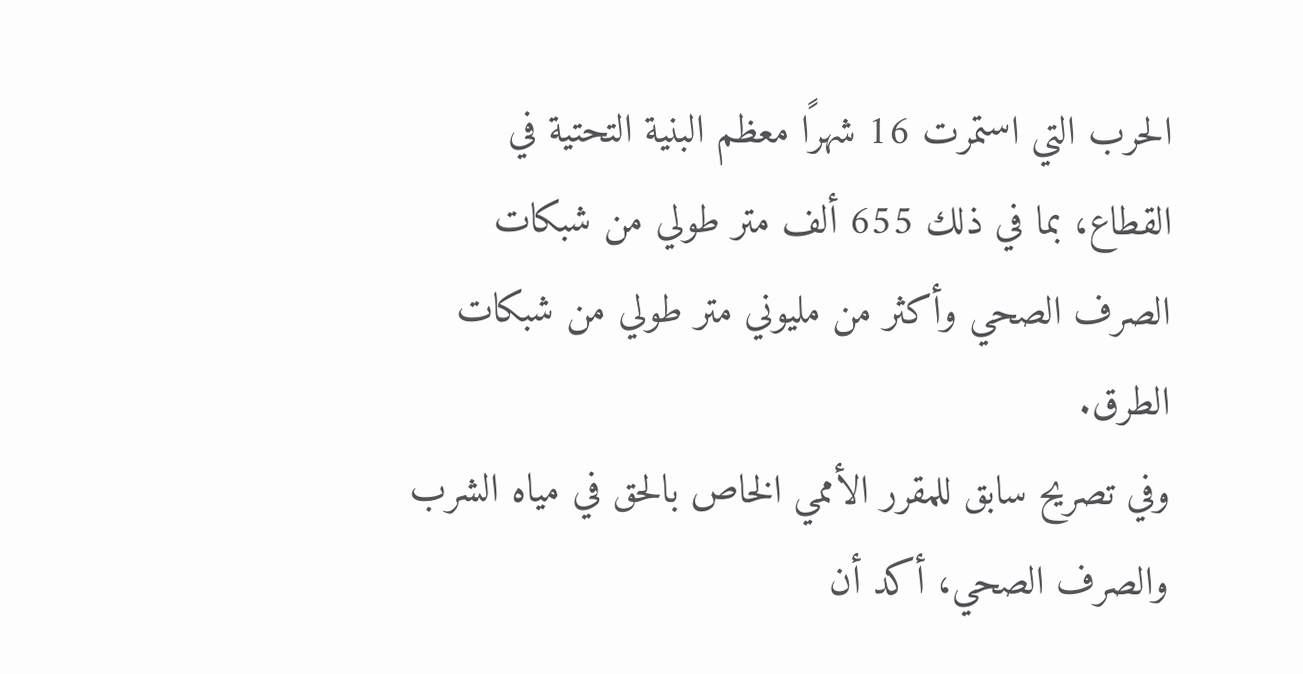الحرب التي استمرت 16 شهرًا معظم البنية التحتية في القطاع، بما في ذلك 655 ألف متر طولي من شبكات الصرف الصحي وأكثر من مليوني متر طولي من شبكات الطرق.
وفي تصريح سابق للمقرر الأممي الخاص بالحق في مياه الشرب والصرف الصحي، أكد أن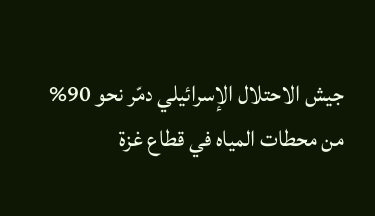جيش الاحتلال الإسرائيلي دمّر نحو 90% من محطات المياه في قطاع غزة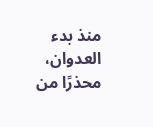منذ بدء العدوان، محذرًا من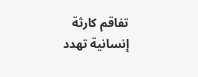تفاقم كارثة إنسانية تهدد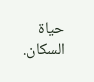حياة السكان.